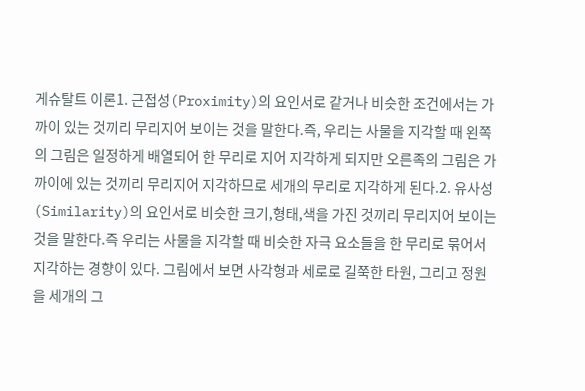게슈탈트 이론1. 근접성(Proximity)의 요인서로 같거나 비슷한 조건에서는 가까이 있는 것끼리 무리지어 보이는 것을 말한다.즉, 우리는 사물을 지각할 때 왼쪽의 그림은 일정하게 배열되어 한 무리로 지어 지각하게 되지만 오른족의 그림은 가까이에 있는 것끼리 무리지어 지각하므로 세개의 무리로 지각하게 된다.2. 유사성(Similarity)의 요인서로 비슷한 크기,형태,색을 가진 것끼리 무리지어 보이는 것을 말한다.즉 우리는 사물을 지각할 때 비슷한 자극 요소들을 한 무리로 묶어서 지각하는 경향이 있다. 그림에서 보면 사각형과 세로로 길쭉한 타원, 그리고 정원을 세개의 그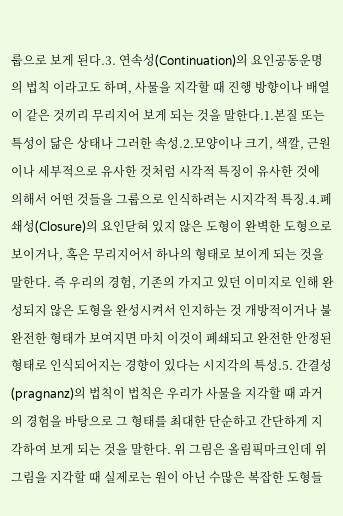룹으로 보게 된다.3. 연속성(Continuation)의 요인공동운명의 법칙 이라고도 하며, 사물을 지각할 때 진행 방향이나 배열이 같은 것끼리 무리지어 보게 되는 것을 말한다.1.본질 또는 특성이 닮은 상태나 그러한 속성.2.모양이나 크기, 색깔, 근원이나 세부적으로 유사한 것처럼 시각적 특징이 유사한 것에 의해서 어떤 것들을 그룹으로 인식하려는 시지각적 특징.4.폐쇄성(Closure)의 요인닫혀 있지 않은 도형이 완벽한 도형으로 보이거나, 혹은 무리지어서 하나의 형태로 보이게 되는 것을 말한다. 즉 우리의 경험, 기존의 가지고 있던 이미지로 인해 완성되지 않은 도형을 완성시켜서 인지하는 것 개방적이거나 불완전한 형태가 보여지면 마치 이것이 폐쇄되고 완전한 안정된 형태로 인식되어지는 경향이 있다는 시지각의 특성.5. 간결성(pragnanz)의 법칙이 법칙은 우리가 사물을 지각할 때 과거의 경험을 바탕으로 그 형태를 최대한 단순하고 간단하게 지각하여 보게 되는 것을 말한다. 위 그림은 올림픽마크인데 위 그림을 지각할 때 실제로는 원이 아닌 수많은 복잡한 도형들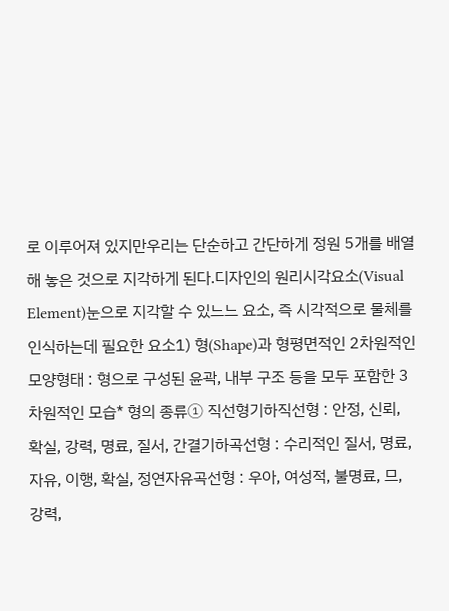로 이루어져 있지만우리는 단순하고 간단하게 정원 5개를 배열해 놓은 것으로 지각하게 된다.디자인의 원리시각요소(Visual Element)눈으로 지각할 수 있느느 요소, 즉 시각적으로 물체를 인식하는데 필요한 요소1) 형(Shape)과 형평면적인 2차원적인 모양형태 : 형으로 구성된 윤곽, 내부 구조 등을 모두 포함한 3차원적인 모습* 형의 종류① 직선형기하직선형 : 안정, 신뢰, 확실, 강력, 명료, 질서, 간결기하곡선형 : 수리적인 질서, 명료, 자유, 이행, 확실, 정연자유곡선형 : 우아, 여성적, 불명료, 므, 강력,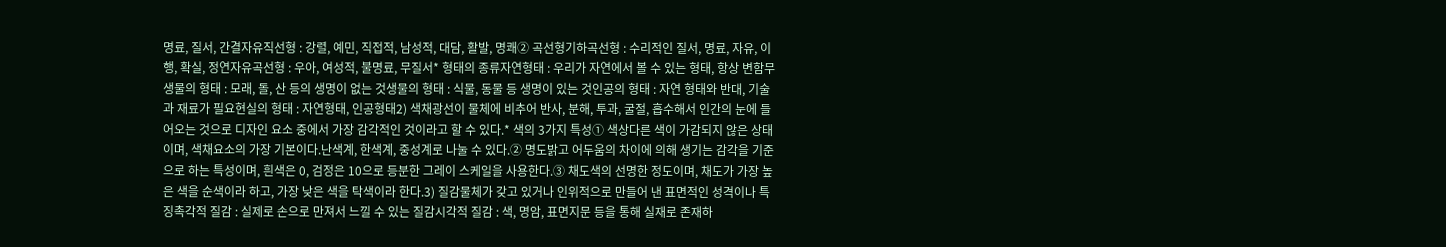명료, 질서, 간결자유직선형 : 강렬, 예민, 직접적, 남성적, 대담, 활발, 명쾌② 곡선형기하곡선형 : 수리적인 질서, 명료, 자유, 이행, 확실, 정연자유곡선형 : 우아, 여성적, 불명료, 무질서* 형태의 종류자연형태 : 우리가 자연에서 볼 수 있는 형태, 항상 변함무생물의 형태 : 모래, 돌, 산 등의 생명이 없는 것생물의 형태 : 식물, 동물 등 생명이 있는 것인공의 형태 : 자연 형태와 반대, 기술과 재료가 필요현실의 형태 : 자연형태, 인공형태2) 색채광선이 물체에 비추어 반사, 분해, 투과, 굴절, 흡수해서 인간의 눈에 들어오는 것으로 디자인 요소 중에서 가장 감각적인 것이라고 할 수 있다.* 색의 3가지 특성① 색상다른 색이 가감되지 않은 상태이며, 색채요소의 가장 기본이다.난색계, 한색계, 중성계로 나눌 수 있다.② 명도밝고 어두움의 차이에 의해 생기는 감각을 기준으로 하는 특성이며, 흰색은 0, 검정은 10으로 등분한 그레이 스케일을 사용한다.③ 채도색의 선명한 정도이며, 채도가 가장 높은 색을 순색이라 하고, 가장 낮은 색을 탁색이라 한다.3) 질감물체가 갖고 있거나 인위적으로 만들어 낸 표면적인 성격이나 특징촉각적 질감 : 실제로 손으로 만져서 느낄 수 있는 질감시각적 질감 : 색, 명암, 표면지문 등을 통해 실재로 존재하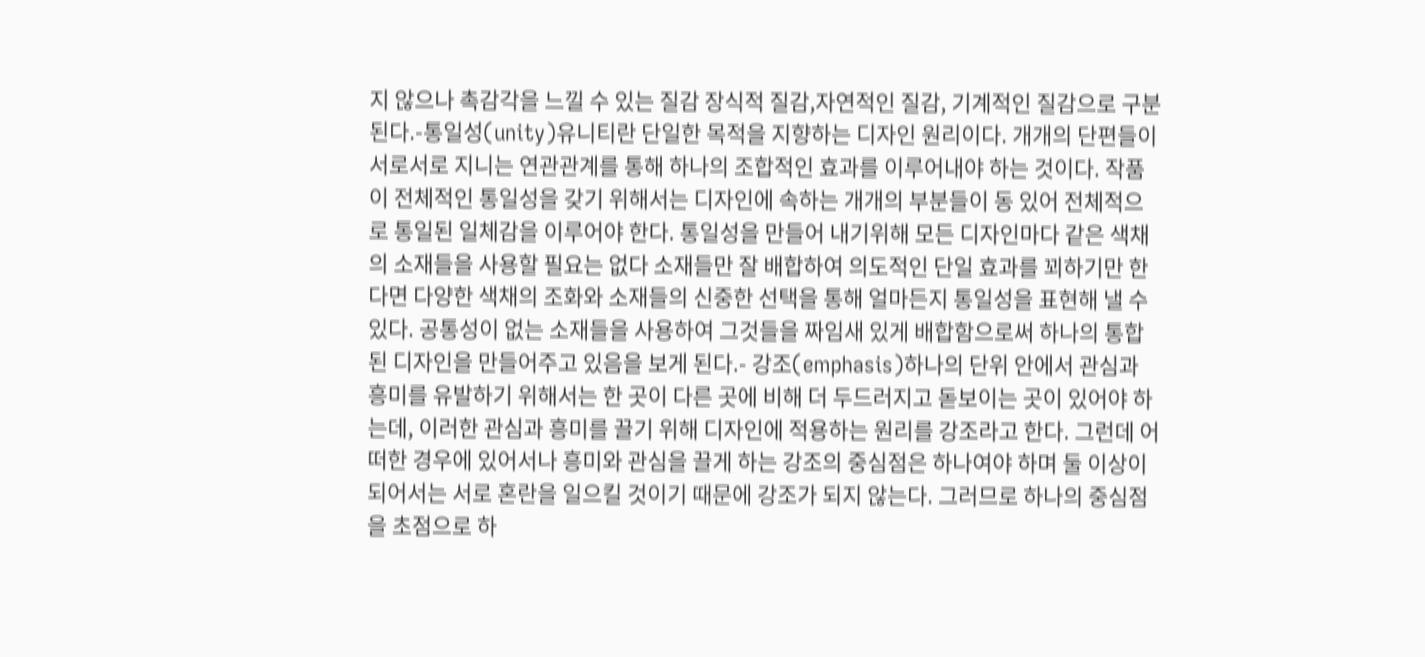지 않으나 촉감각을 느낄 수 있는 질감 장식적 질감,자연적인 질감, 기계적인 질감으로 구분된다.-통일성(unity)유니티란 단일한 목적을 지향하는 디자인 원리이다. 개개의 단편들이 서로서로 지니는 연관관계를 통해 하나의 조합적인 효과를 이루어내야 하는 것이다. 작품이 전체적인 통일성을 갖기 위해서는 디자인에 속하는 개개의 부분들이 동 있어 전체적으로 통일된 일체감을 이루어야 한다. 통일성을 만들어 내기위해 모든 디자인마다 같은 색채의 소재들을 사용할 필요는 없다 소재들만 잘 배합하여 의도적인 단일 효과를 꾀하기만 한다면 다양한 색채의 조화와 소재들의 신중한 선택을 통해 얼마든지 통일성을 표현해 낼 수 있다. 공통성이 없는 소재들을 사용하여 그것들을 짜임새 있게 배합함으로써 하나의 통합된 디자인을 만들어주고 있음을 보게 된다.- 강조(emphasis)하나의 단위 안에서 관심과 흥미를 유발하기 위해서는 한 곳이 다른 곳에 비해 더 두드러지고 돋보이는 곳이 있어야 하는데, 이러한 관심과 흥미를 끌기 위해 디자인에 적용하는 원리를 강조라고 한다. 그런데 어떠한 경우에 있어서나 흥미와 관심을 끌게 하는 강조의 중심점은 하나여야 하며 둘 이상이 되어서는 서로 혼란을 일으킬 것이기 때문에 강조가 되지 않는다. 그러므로 하나의 중심점을 초점으로 하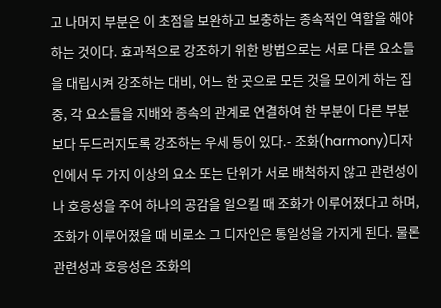고 나머지 부분은 이 초점을 보완하고 보충하는 종속적인 역할을 해야 하는 것이다. 효과적으로 강조하기 위한 방법으로는 서로 다른 요소들을 대립시켜 강조하는 대비, 어느 한 곳으로 모든 것을 모이게 하는 집중, 각 요소들을 지배와 종속의 관계로 연결하여 한 부분이 다른 부분보다 두드러지도록 강조하는 우세 등이 있다.- 조화(harmony)디자인에서 두 가지 이상의 요소 또는 단위가 서로 배척하지 않고 관련성이나 호응성을 주어 하나의 공감을 일으킬 때 조화가 이루어졌다고 하며, 조화가 이루어졌을 때 비로소 그 디자인은 통일성을 가지게 된다. 물론 관련성과 호응성은 조화의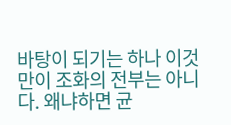바탕이 되기는 하나 이것만이 조화의 전부는 아니다. 왜냐하면 균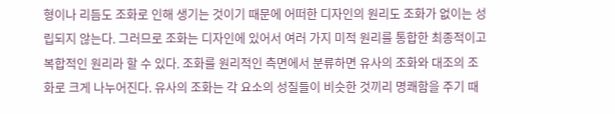형이나 리듬도 조화로 인해 생기는 것이기 때문에 어떠한 디자인의 원리도 조화가 없이는 성립되지 않는다. 그러므로 조화는 디자인에 있어서 여러 가지 미적 원리를 통합한 최종적이고 복합적인 원리라 할 수 있다. 조화를 원리적인 측면에서 분류하면 유사의 조화와 대조의 조화로 크게 나누어진다. 유사의 조화는 각 요소의 성질들이 비슷한 것끼리 명쾌함을 주기 때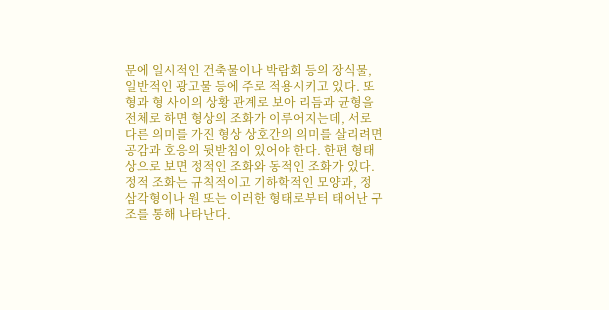문에 일시적인 건축물이나 박람회 등의 장식물, 일반적인 광고물 등에 주로 적용시키고 있다. 또 형과 형 사이의 상황 관계로 보아 리듬과 균형을 전체로 하면 형상의 조화가 이루어지는데, 서로 다른 의미를 가진 형상 상호간의 의미를 살리려면 공감과 호응의 뒷받침이 있어야 한다. 한편 형태상으로 보면 정적인 조화와 동적인 조화가 있다. 정적 조화는 규칙적이고 기하학적인 모양과, 정삼각형이나 원 또는 이러한 형태로부터 태어난 구조를 통해 나타난다.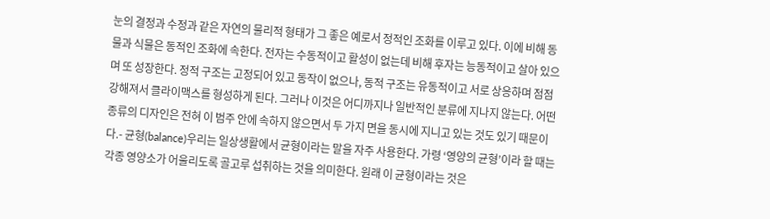눈의 결정과 수정과 같은 자연의 물리적 형태가 그 좋은 예로서 정적인 조화를 이루고 있다. 이에 비해 동물과 식물은 동적인 조화에 속한다. 전자는 수동적이고 활성이 없는데 비해 후자는 능동적이고 살아 있으며 또 성장한다. 정적 구조는 고정되어 있고 동작이 없으나, 동적 구조는 유동적이고 서로 상응하며 점점 강해져서 클라이맥스를 형성하게 된다. 그러나 이것은 어디까지나 일반적인 분류에 지나지 않는다. 어떤 종류의 디자인은 전혀 이 범주 안에 속하지 않으면서 두 가지 면을 동시에 지니고 있는 것도 있기 때문이다.- 균형(balance)우리는 일상생활에서 균형이라는 말을 자주 사용한다. 가령 ‘영양의 균형’이라 할 때는 각종 영양소가 어울리도록 골고루 섭취하는 것을 의미한다. 원래 이 균형이라는 것은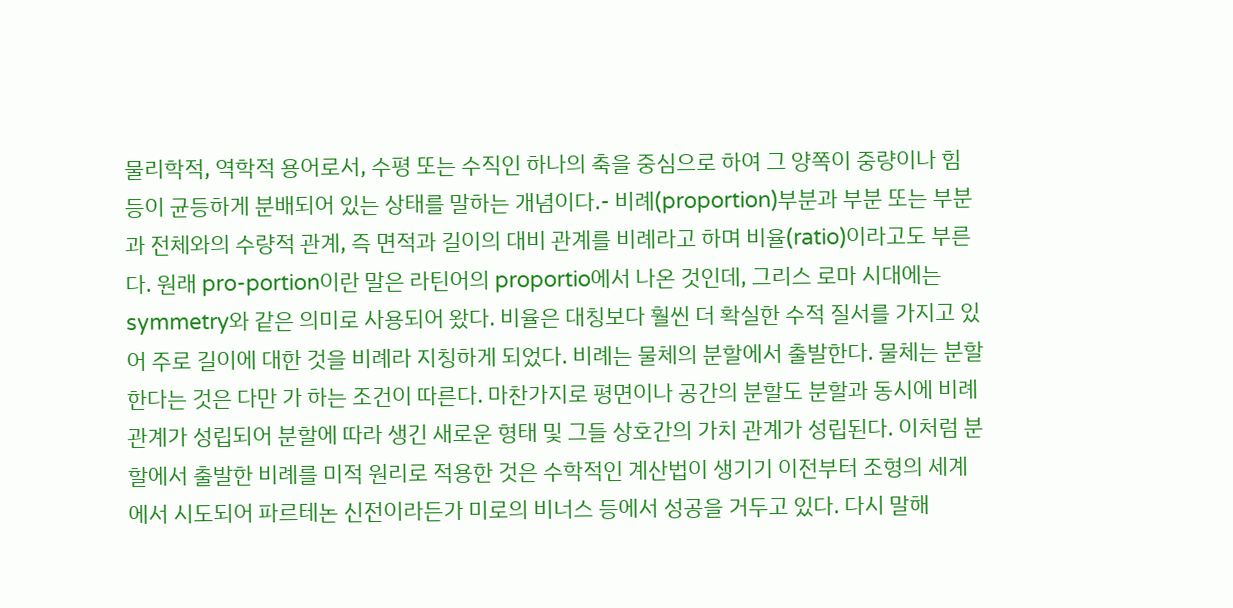물리학적, 역학적 용어로서, 수평 또는 수직인 하나의 축을 중심으로 하여 그 양쪽이 중량이나 힘 등이 균등하게 분배되어 있는 상태를 말하는 개념이다.- 비례(proportion)부분과 부분 또는 부분과 전체와의 수량적 관계, 즉 면적과 길이의 대비 관계를 비례라고 하며 비율(ratio)이라고도 부른다. 원래 pro-portion이란 말은 라틴어의 proportio에서 나온 것인데, 그리스 로마 시대에는 symmetry와 같은 의미로 사용되어 왔다. 비율은 대칭보다 훨씬 더 확실한 수적 질서를 가지고 있어 주로 길이에 대한 것을 비례라 지칭하게 되었다. 비례는 물체의 분할에서 출발한다. 물체는 분할한다는 것은 다만 가 하는 조건이 따른다. 마찬가지로 평면이나 공간의 분할도 분할과 동시에 비례 관계가 성립되어 분할에 따라 생긴 새로운 형태 및 그들 상호간의 가치 관계가 성립된다. 이처럼 분할에서 출발한 비례를 미적 원리로 적용한 것은 수학적인 계산법이 생기기 이전부터 조형의 세계에서 시도되어 파르테논 신전이라든가 미로의 비너스 등에서 성공을 거두고 있다. 다시 말해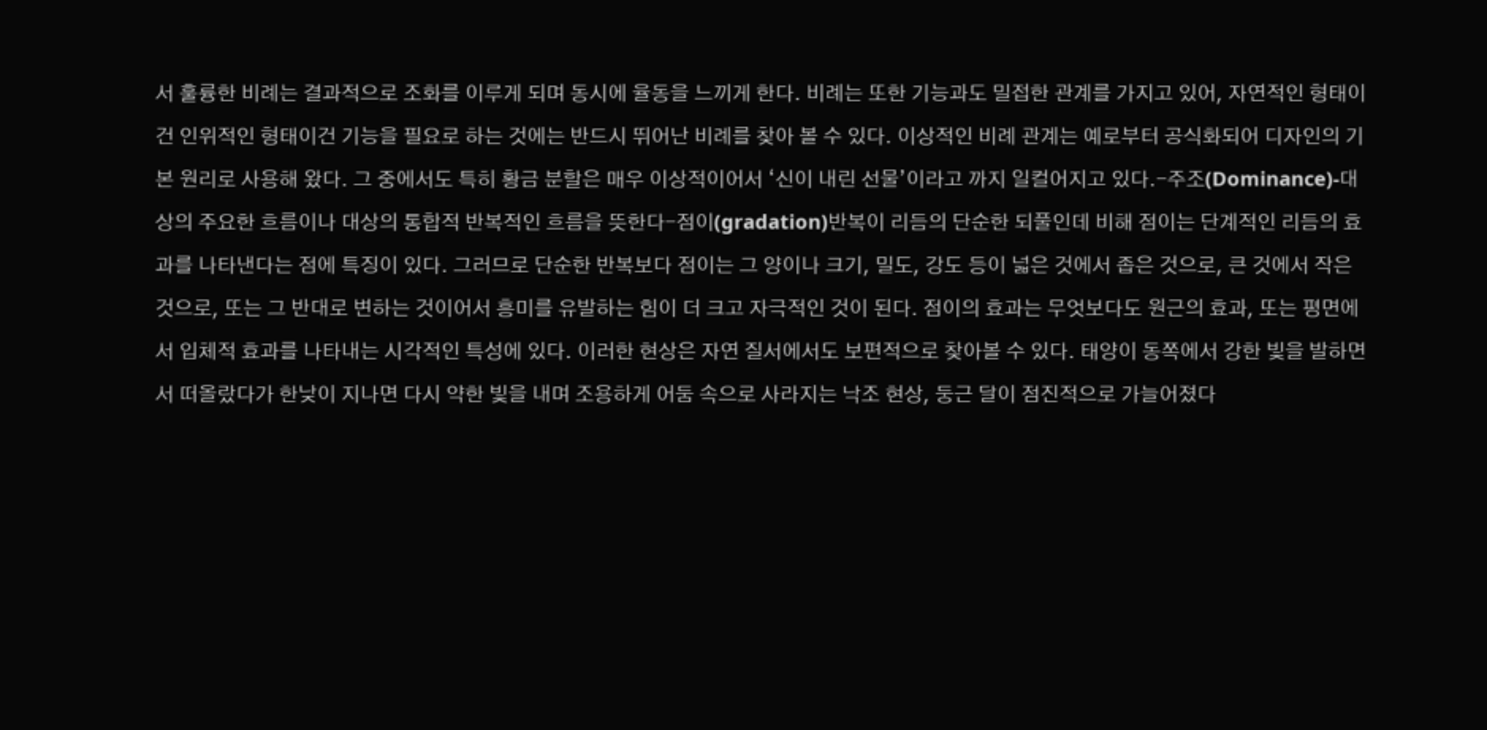서 훌륭한 비례는 결과적으로 조화를 이루게 되며 동시에 율동을 느끼게 한다. 비례는 또한 기능과도 밀접한 관계를 가지고 있어, 자연적인 형태이건 인위적인 형태이건 기능을 필요로 하는 것에는 반드시 뛰어난 비례를 찾아 볼 수 있다. 이상적인 비례 관계는 예로부터 공식화되어 디자인의 기본 원리로 사용해 왔다. 그 중에서도 특히 황금 분할은 매우 이상적이어서 ‘신이 내린 선물’이라고 까지 일컬어지고 있다.-주조(Dominance)-대상의 주요한 흐름이나 대상의 통합적 반복적인 흐름을 뜻한다-점이(gradation)반복이 리듬의 단순한 되풀인데 비해 점이는 단계적인 리듬의 효과를 나타낸다는 점에 특징이 있다. 그러므로 단순한 반복보다 점이는 그 양이나 크기, 밀도, 강도 등이 넓은 것에서 좁은 것으로, 큰 것에서 작은 것으로, 또는 그 반대로 변하는 것이어서 흥미를 유발하는 힘이 더 크고 자극적인 것이 된다. 점이의 효과는 무엇보다도 원근의 효과, 또는 평면에서 입체적 효과를 나타내는 시각적인 특성에 있다. 이러한 현상은 자연 질서에서도 보편적으로 찾아볼 수 있다. 태양이 동쪽에서 강한 빛을 발하면서 떠올랐다가 한낮이 지나면 다시 약한 빛을 내며 조용하게 어둠 속으로 사라지는 낙조 현상, 둥근 달이 점진적으로 가늘어졌다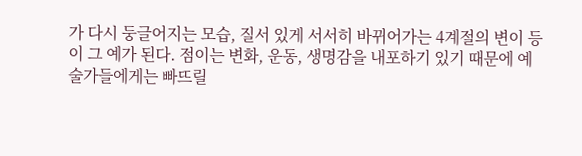가 다시 둥글어지는 모습, 질서 있게 서서히 바뀌어가는 4계절의 변이 등이 그 예가 된다. 점이는 변화, 운동, 생명감을 내포하기 있기 때문에 예술가들에게는 빠뜨릴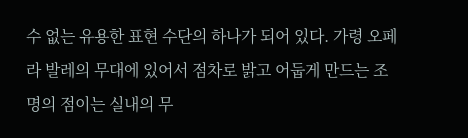수 없는 유용한 표현 수단의 하나가 되어 있다. 가령 오페라 발레의 무대에 있어서 점차로 밝고 어둡게 만드는 조명의 점이는 실내의 무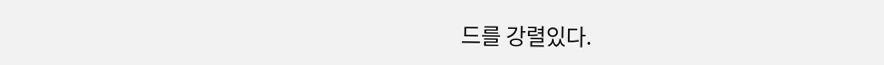드를 강렬있다.